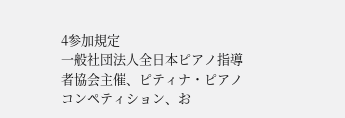4参加規定
一般社団法人全日本ピアノ指導者協会主催、ピティナ・ピアノコンペティション、お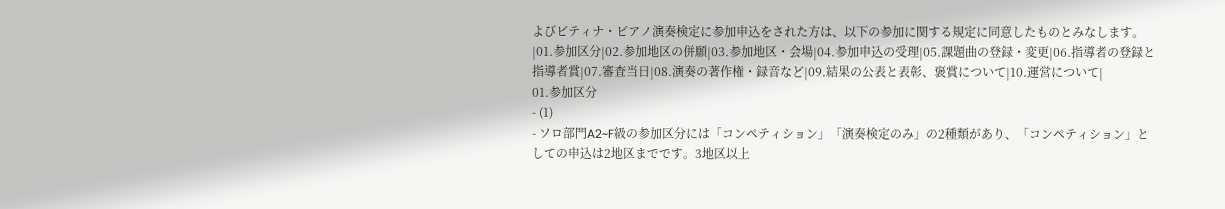よびピティナ・ピアノ演奏検定に参加申込をされた方は、以下の参加に関する規定に同意したものとみなします。
|01.参加区分|02.参加地区の併願|03.参加地区・会場|04.参加申込の受理|05.課題曲の登録・変更|06.指導者の登録と指導者賞|07.審査当日|08.演奏の著作権・録音など|09.結果の公表と表彰、褒賞について|10.運営について|
01.参加区分
- (1)
- ソロ部門A2~F級の参加区分には「コンペティション」「演奏検定のみ」の2種類があり、「コンペティション」としての申込は2地区までです。3地区以上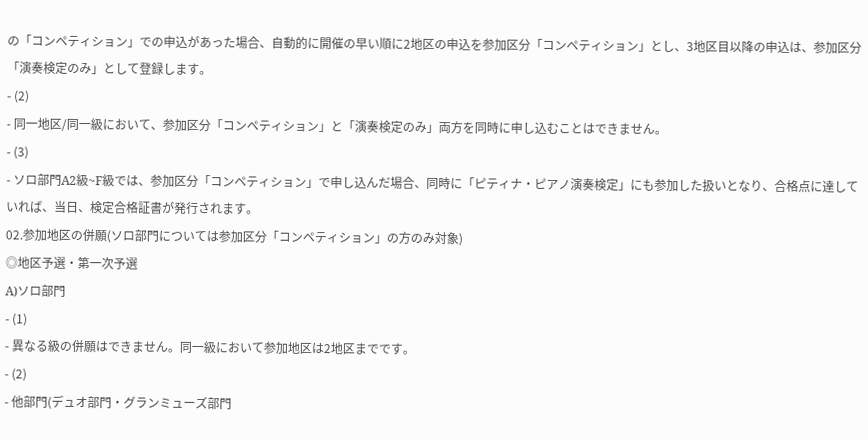の「コンペティション」での申込があった場合、自動的に開催の早い順に2地区の申込を参加区分「コンペティション」とし、3地区目以降の申込は、参加区分「演奏検定のみ」として登録します。
- (2)
- 同一地区/同一級において、参加区分「コンペティション」と「演奏検定のみ」両方を同時に申し込むことはできません。
- (3)
- ソロ部門A2級~F級では、参加区分「コンペティション」で申し込んだ場合、同時に「ピティナ・ピアノ演奏検定」にも参加した扱いとなり、合格点に達していれば、当日、検定合格証書が発行されます。
02.参加地区の併願(ソロ部門については参加区分「コンペティション」の方のみ対象)
◎地区予選・第一次予選
A)ソロ部門
- (1)
- 異なる級の併願はできません。同一級において参加地区は2地区までです。
- (2)
- 他部門(デュオ部門・グランミューズ部門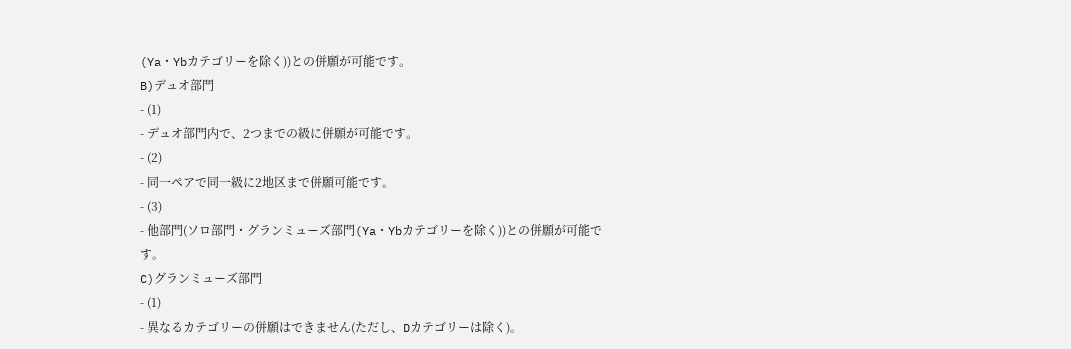(Ya・Ybカテゴリーを除く))との併願が可能です。
B)デュオ部門
- (1)
- デュオ部門内で、2つまでの級に併願が可能です。
- (2)
- 同一ペアで同一級に2地区まで併願可能です。
- (3)
- 他部門(ソロ部門・グランミューズ部門(Ya・Ybカテゴリーを除く))との併願が可能です。
C)グランミューズ部門
- (1)
- 異なるカテゴリーの併願はできません(ただし、Dカテゴリーは除く)。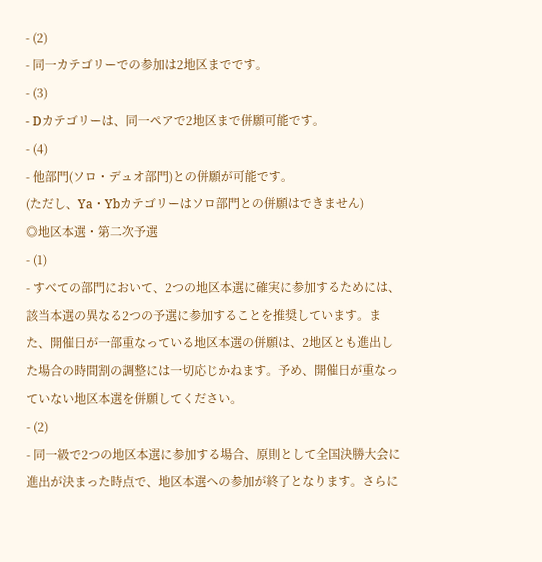- (2)
- 同一カテゴリーでの参加は2地区までです。
- (3)
- Dカテゴリーは、同一ペアで2地区まで併願可能です。
- (4)
- 他部門(ソロ・デュオ部門)との併願が可能です。
(ただし、Ya・Ybカテゴリーはソロ部門との併願はできません)
◎地区本選・第二次予選
- (1)
- すべての部門において、2つの地区本選に確実に参加するためには、該当本選の異なる2つの予選に参加することを推奨しています。また、開催日が一部重なっている地区本選の併願は、2地区とも進出した場合の時間割の調整には一切応じかねます。予め、開催日が重なっていない地区本選を併願してください。
- (2)
- 同一級で2つの地区本選に参加する場合、原則として全国決勝大会に進出が決まった時点で、地区本選への参加が終了となります。さらに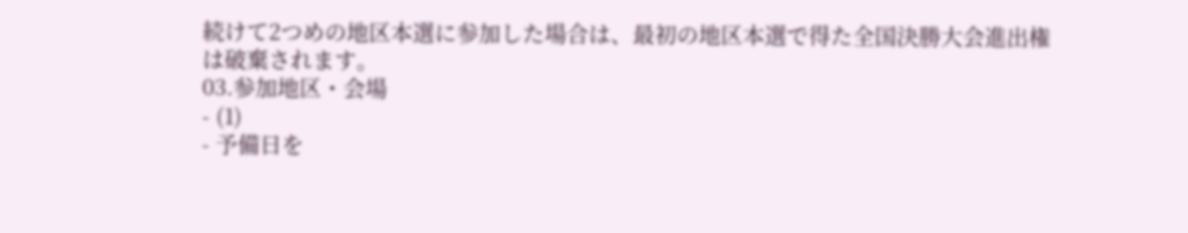続けて2つめの地区本選に参加した場合は、最初の地区本選で得た全国決勝大会進出権は破棄されます。
03.参加地区・会場
- (1)
- 予備日を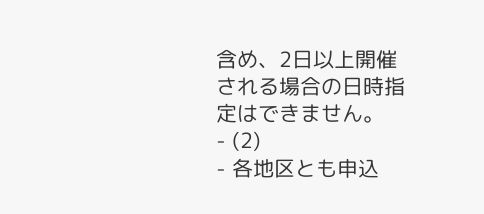含め、2日以上開催される場合の日時指定はできません。
- (2)
- 各地区とも申込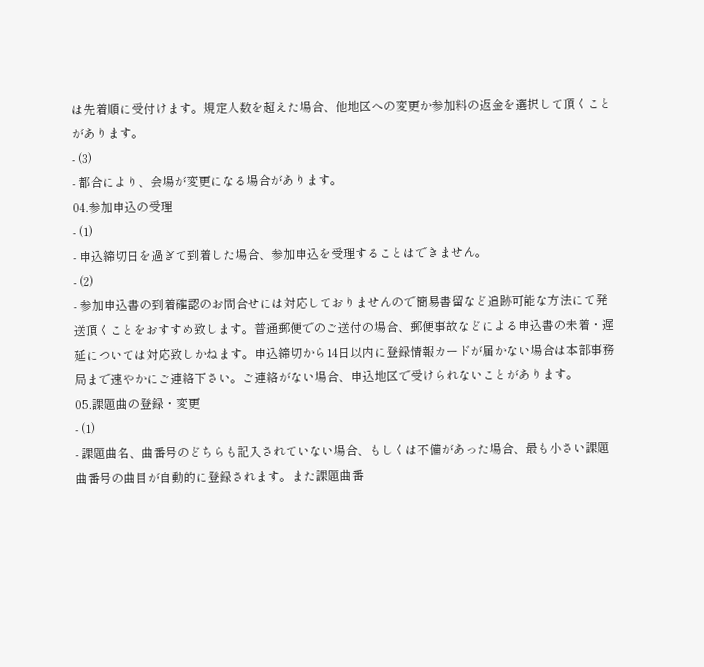は先着順に受付けます。規定人数を超えた場合、他地区への変更か参加料の返金を選択して頂くことがあります。
- (3)
- 都合により、会場が変更になる場合があります。
04.参加申込の受理
- (1)
- 申込締切日を過ぎて到着した場合、参加申込を受理することはできません。
- (2)
- 参加申込書の到着確認のお問合せには対応しておりませんので簡易書留など追跡可能な方法にて発送頂くことをおすすめ致します。普通郵便でのご送付の場合、郵便事故などによる申込書の未着・遅延については対応致しかねます。申込締切から14日以内に登録情報カードが届かない場合は本部事務局まで速やかにご連絡下さい。ご連絡がない場合、申込地区で受けられないことがあります。
05.課題曲の登録・変更
- (1)
- 課題曲名、曲番号のどちらも記入されていない場合、もしくは不備があった場合、最も小さい課題曲番号の曲目が自動的に登録されます。また課題曲番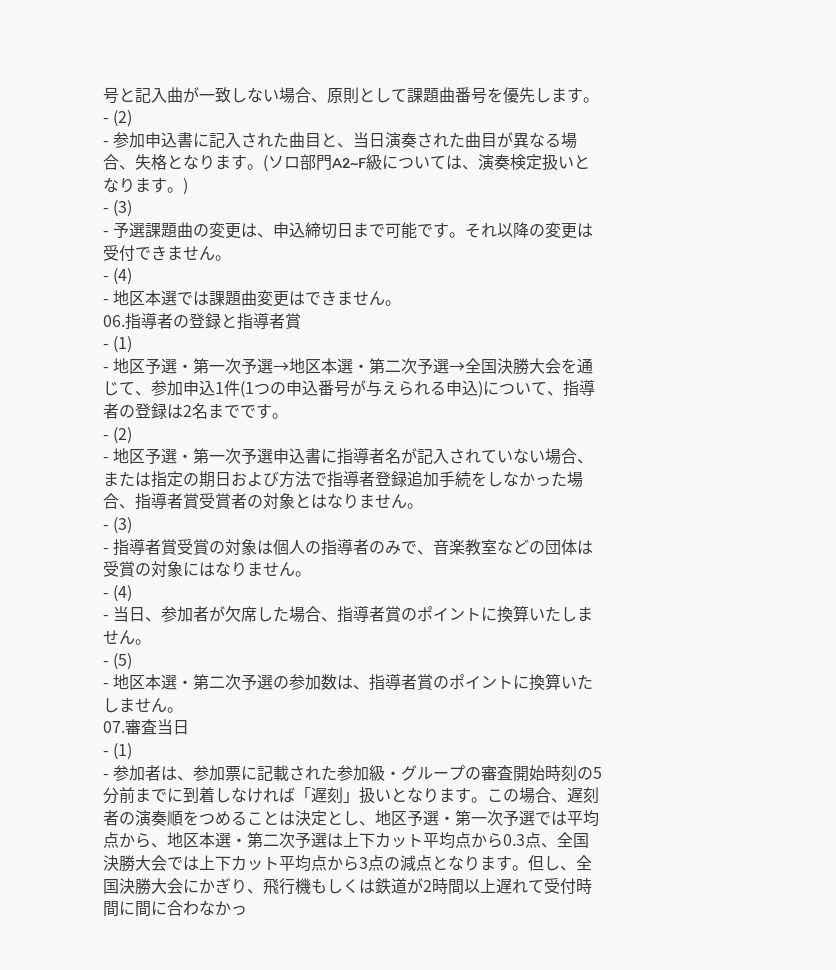号と記入曲が一致しない場合、原則として課題曲番号を優先します。
- (2)
- 参加申込書に記入された曲目と、当日演奏された曲目が異なる場合、失格となります。(ソロ部門A2~F級については、演奏検定扱いとなります。)
- (3)
- 予選課題曲の変更は、申込締切日まで可能です。それ以降の変更は受付できません。
- (4)
- 地区本選では課題曲変更はできません。
06.指導者の登録と指導者賞
- (1)
- 地区予選・第一次予選→地区本選・第二次予選→全国決勝大会を通じて、参加申込1件(1つの申込番号が与えられる申込)について、指導者の登録は2名までです。
- (2)
- 地区予選・第一次予選申込書に指導者名が記入されていない場合、または指定の期日および方法で指導者登録追加手続をしなかった場合、指導者賞受賞者の対象とはなりません。
- (3)
- 指導者賞受賞の対象は個人の指導者のみで、音楽教室などの団体は受賞の対象にはなりません。
- (4)
- 当日、参加者が欠席した場合、指導者賞のポイントに換算いたしません。
- (5)
- 地区本選・第二次予選の参加数は、指導者賞のポイントに換算いたしません。
07.審査当日
- (1)
- 参加者は、参加票に記載された参加級・グループの審査開始時刻の5分前までに到着しなければ「遅刻」扱いとなります。この場合、遅刻者の演奏順をつめることは決定とし、地区予選・第一次予選では平均点から、地区本選・第二次予選は上下カット平均点から0.3点、全国決勝大会では上下カット平均点から3点の減点となります。但し、全国決勝大会にかぎり、飛行機もしくは鉄道が2時間以上遅れて受付時間に間に合わなかっ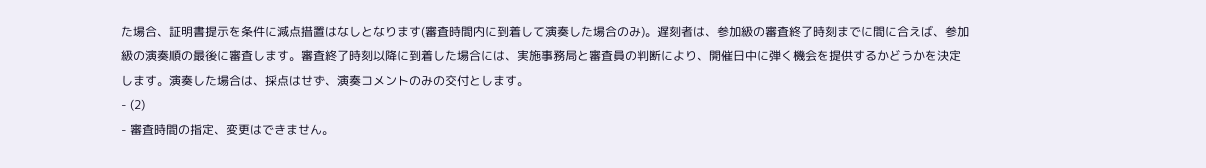た場合、証明書提示を条件に減点措置はなしとなります(審査時間内に到着して演奏した場合のみ)。遅刻者は、参加級の審査終了時刻までに間に合えば、参加級の演奏順の最後に審査します。審査終了時刻以降に到着した場合には、実施事務局と審査員の判断により、開催日中に弾く機会を提供するかどうかを決定します。演奏した場合は、採点はせず、演奏コメントのみの交付とします。
- (2)
- 審査時間の指定、変更はできません。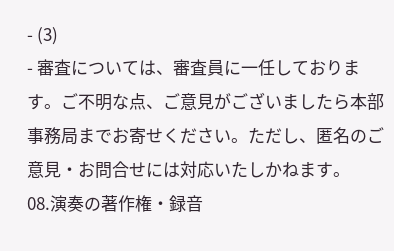- (3)
- 審査については、審査員に一任しております。ご不明な点、ご意見がございましたら本部事務局までお寄せください。ただし、匿名のご意見・お問合せには対応いたしかねます。
08.演奏の著作権・録音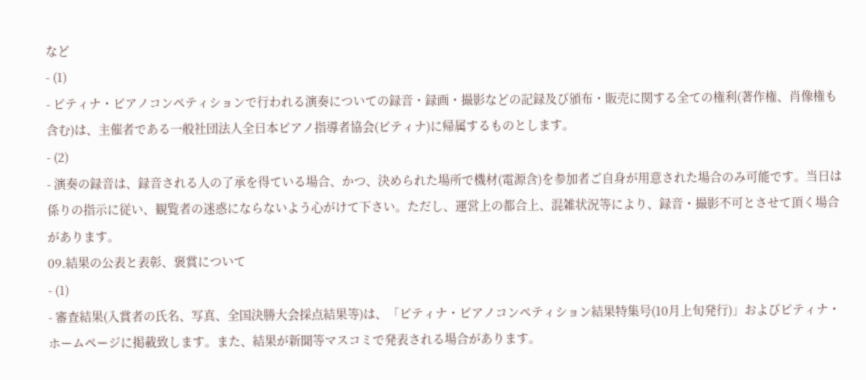など
- (1)
- ピティナ・ピアノコンペティションで行われる演奏についての録音・録画・撮影などの記録及び頒布・販売に関する全ての権利(著作権、肖像権も含む)は、主催者である一般社団法人全日本ピアノ指導者協会(ピティナ)に帰属するものとします。
- (2)
- 演奏の録音は、録音される人の了承を得ている場合、かつ、決められた場所で機材(電源含)を参加者ご自身が用意された場合のみ可能です。当日は係りの指示に従い、観覧者の迷惑にならないよう心がけて下さい。ただし、運営上の都合上、混雑状況等により、録音・撮影不可とさせて頂く場合があります。
09.結果の公表と表彰、褒賞について
- (1)
- 審査結果(入賞者の氏名、写真、全国決勝大会採点結果等)は、「ピティナ・ピアノコンペティション結果特集号(10月上旬発行)」およびピティナ・ホームページに掲載致します。また、結果が新聞等マスコミで発表される場合があります。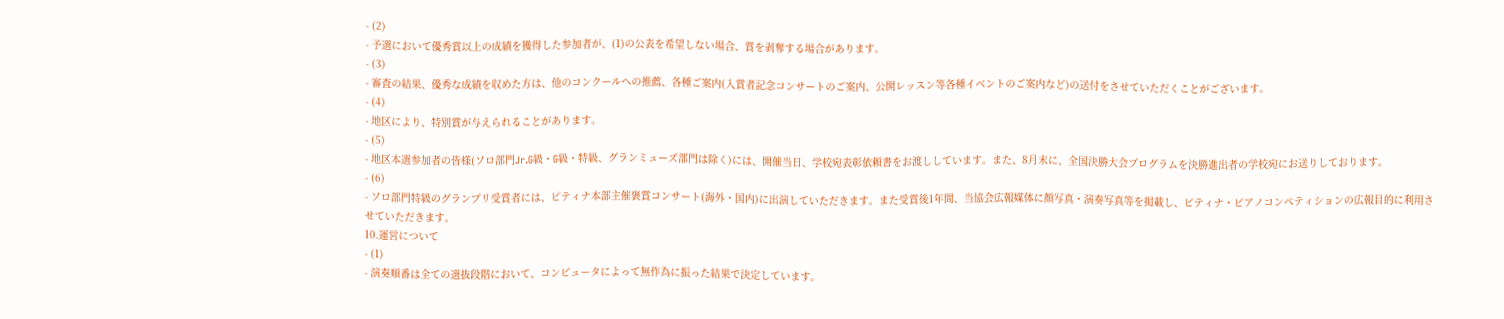- (2)
- 予選において優秀賞以上の成績を獲得した参加者が、(1)の公表を希望しない場合、賞を剥奪する場合があります。
- (3)
- 審査の結果、優秀な成績を収めた方は、他のコンクールへの推薦、各種ご案内(入賞者記念コンサートのご案内、公開レッスン等各種イベントのご案内など)の送付をさせていただくことがございます。
- (4)
- 地区により、特別賞が与えられることがあります。
- (5)
- 地区本選参加者の皆様(ソロ部門Jr.G級・G級・特級、グランミューズ部門は除く)には、開催当日、学校宛表彰依頼書をお渡ししています。また、8月末に、全国決勝大会プログラムを決勝進出者の学校宛にお送りしております。
- (6)
- ソロ部門特級のグランプリ受賞者には、ピティナ本部主催褒賞コンサート(海外・国内)に出演していただきます。また受賞後1年間、当協会広報媒体に顔写真・演奏写真等を掲載し、ピティナ・ピアノコンペティションの広報目的に利用させていただきます。
10.運営について
- (1)
- 演奏順番は全ての選抜段階において、コンピュータによって無作為に振った結果で決定しています。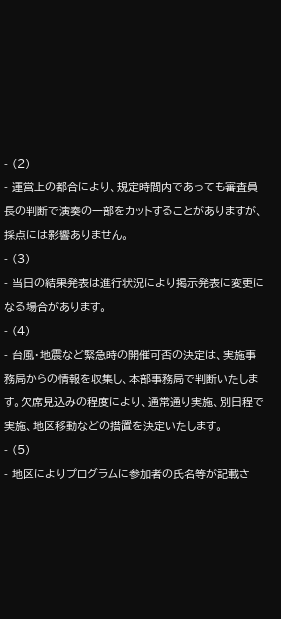- (2)
- 運営上の都合により、規定時間内であっても審査員長の判断で演奏の一部をカットすることがありますが、採点には影響ありません。
- (3)
- 当日の結果発表は進行状況により掲示発表に変更になる場合があります。
- (4)
- 台風・地震など緊急時の開催可否の決定は、実施事務局からの情報を収集し、本部事務局で判断いたします。欠席見込みの程度により、通常通り実施、別日程で実施、地区移動などの措置を決定いたします。
- (5)
- 地区によりプログラムに参加者の氏名等が記載さ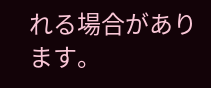れる場合があります。